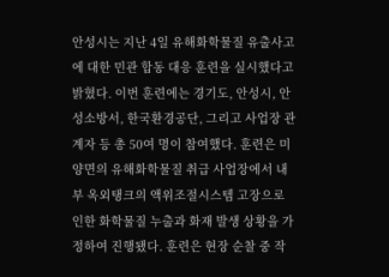안성시는 지난 4일 유해화학물질 유출사고에 대한 민관 합동 대응 훈련을 실시했다고 밝혔다. 이번 훈련에는 경기도, 안성시, 안성소방서, 한국환경공단, 그리고 사업장 관계자 등 총 50여 명이 참여했다. 훈련은 미양면의 유해화학물질 취급 사업장에서 내부 옥외탱크의 액위조절시스템 고장으로 인한 화학물질 누출과 화재 발생 상황을 가정하여 진행됐다. 훈련은 현장 순찰 중 작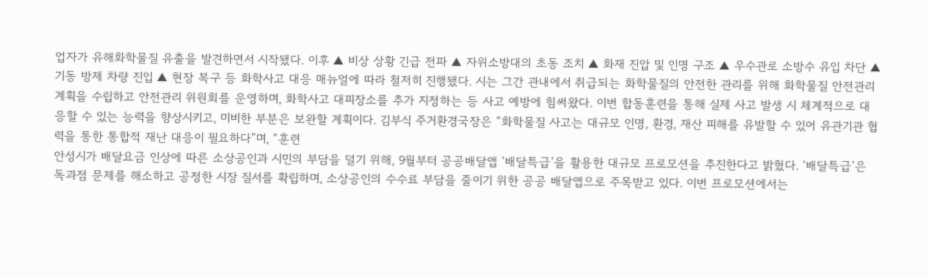업자가 유해화학물질 유출을 발견하면서 시작됐다. 이후 ▲ 비상 상황 긴급 전파 ▲ 자위소방대의 초동 조치 ▲ 화재 진압 및 인명 구조 ▲ 우수관로 소방수 유입 차단 ▲ 기동 방제 차량 진입 ▲ 현장 복구 등 화학사고 대응 매뉴얼에 따라 철저히 진행됐다. 시는 그간 관내에서 취급되는 화학물질의 안전한 관리를 위해 화학물질 안전관리계획을 수립하고 안전관리 위원회를 운영하며, 화학사고 대피장소를 추가 지정하는 등 사고 예방에 힘써왔다. 이번 합동훈련을 통해 실제 사고 발생 시 체계적으로 대응할 수 있는 능력을 향상시키고, 미비한 부분은 보완할 계획이다. 김부식 주거환경국장은 “화학물질 사고는 대규모 인명, 환경, 재산 피해를 유발할 수 있어 유관기관 협력을 통한 통합적 재난 대응이 필요하다”며, “훈련
안성시가 배달요금 인상에 따른 소상공인과 시민의 부담을 덜기 위해, 9월부터 공공배달앱 ‘배달특급’을 활용한 대규모 프로모션을 추진한다고 밝혔다. ‘배달특급’은 독과점 문제를 해소하고 공정한 시장 질서를 확립하며, 소상공인의 수수료 부담을 줄이기 위한 공공 배달앱으로 주목받고 있다. 이번 프로모션에서는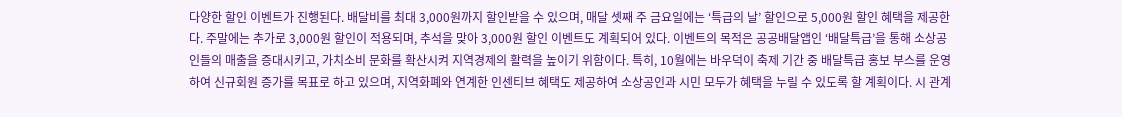다양한 할인 이벤트가 진행된다. 배달비를 최대 3,000원까지 할인받을 수 있으며, 매달 셋째 주 금요일에는 ‘특급의 날’ 할인으로 5,000원 할인 혜택을 제공한다. 주말에는 추가로 3,000원 할인이 적용되며, 추석을 맞아 3,000원 할인 이벤트도 계획되어 있다. 이벤트의 목적은 공공배달앱인 ‘배달특급’을 통해 소상공인들의 매출을 증대시키고, 가치소비 문화를 확산시켜 지역경제의 활력을 높이기 위함이다. 특히, 10월에는 바우덕이 축제 기간 중 배달특급 홍보 부스를 운영하여 신규회원 증가를 목표로 하고 있으며, 지역화폐와 연계한 인센티브 혜택도 제공하여 소상공인과 시민 모두가 혜택을 누릴 수 있도록 할 계획이다. 시 관계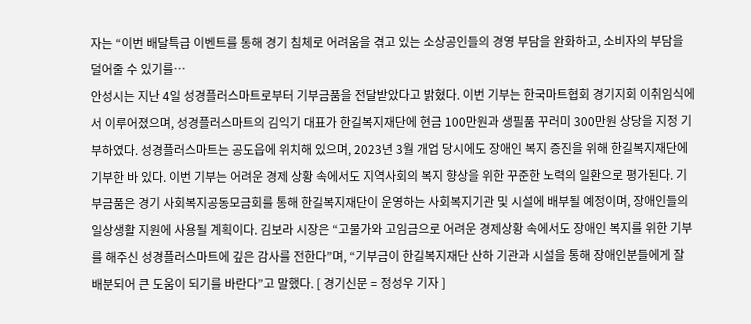자는 “이번 배달특급 이벤트를 통해 경기 침체로 어려움을 겪고 있는 소상공인들의 경영 부담을 완화하고, 소비자의 부담을 덜어줄 수 있기를…
안성시는 지난 4일 성경플러스마트로부터 기부금품을 전달받았다고 밝혔다. 이번 기부는 한국마트협회 경기지회 이취임식에서 이루어졌으며, 성경플러스마트의 김익기 대표가 한길복지재단에 현금 100만원과 생필품 꾸러미 300만원 상당을 지정 기부하였다. 성경플러스마트는 공도읍에 위치해 있으며, 2023년 3월 개업 당시에도 장애인 복지 증진을 위해 한길복지재단에 기부한 바 있다. 이번 기부는 어려운 경제 상황 속에서도 지역사회의 복지 향상을 위한 꾸준한 노력의 일환으로 평가된다. 기부금품은 경기 사회복지공동모금회를 통해 한길복지재단이 운영하는 사회복지기관 및 시설에 배부될 예정이며, 장애인들의 일상생활 지원에 사용될 계획이다. 김보라 시장은 “고물가와 고임금으로 어려운 경제상황 속에서도 장애인 복지를 위한 기부를 해주신 성경플러스마트에 깊은 감사를 전한다”며, “기부금이 한길복지재단 산하 기관과 시설을 통해 장애인분들에게 잘 배분되어 큰 도움이 되기를 바란다”고 말했다. [ 경기신문 = 정성우 기자 ]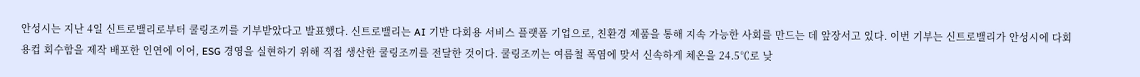안성시는 지난 4일 신트로밸리로부터 쿨링조끼를 기부받았다고 발표했다. 신트로밸리는 AI 기반 다회용 서비스 플랫폼 기업으로, 친환경 제품을 통해 지속 가능한 사회를 만드는 데 앞장서고 있다. 이번 기부는 신트로밸리가 안성시에 다회용컵 회수함을 제작 배포한 인연에 이어, ESG 경영을 실현하기 위해 직접 생산한 쿨링조끼를 전달한 것이다. 쿨링조끼는 여름철 폭염에 맞서 신속하게 체온을 24.5℃로 낮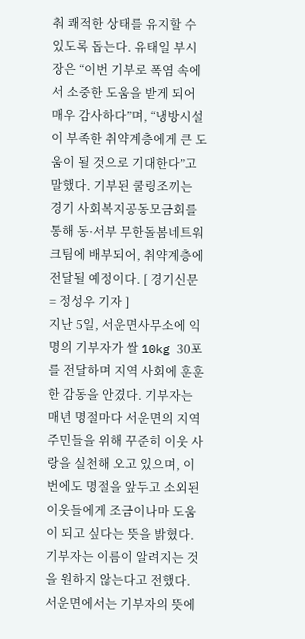춰 쾌적한 상태를 유지할 수 있도록 돕는다. 유태일 부시장은 “이번 기부로 폭염 속에서 소중한 도움을 받게 되어 매우 감사하다”며, “냉방시설이 부족한 취약계층에게 큰 도움이 될 것으로 기대한다”고 말했다. 기부된 쿨링조끼는 경기 사회복지공동모금회를 통해 동·서부 무한돌봄네트워크팀에 배부되어, 취약계층에 전달될 예정이다. [ 경기신문 = 정성우 기자 ]
지난 5일, 서운면사무소에 익명의 기부자가 쌀 10kg 30포를 전달하며 지역 사회에 훈훈한 감동을 안겼다. 기부자는 매년 명절마다 서운면의 지역주민들을 위해 꾸준히 이웃 사랑을 실천해 오고 있으며, 이번에도 명절을 앞두고 소외된 이웃들에게 조금이나마 도움이 되고 싶다는 뜻을 밝혔다. 기부자는 이름이 알려지는 것을 원하지 않는다고 전했다. 서운면에서는 기부자의 뜻에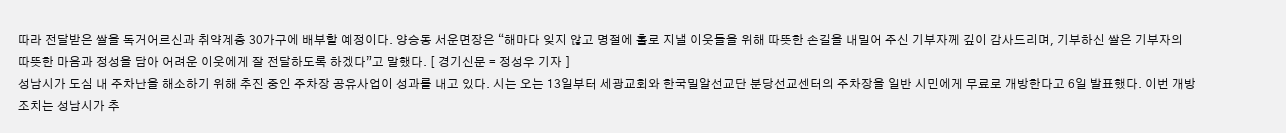따라 전달받은 쌀을 독거어르신과 취약계층 30가구에 배부할 예정이다. 양승동 서운면장은 “해마다 잊지 않고 명절에 홀로 지낼 이웃들을 위해 따뜻한 손길을 내밀어 주신 기부자께 깊이 감사드리며, 기부하신 쌀은 기부자의 따뜻한 마음과 정성을 담아 어려운 이웃에게 잘 전달하도록 하겠다”고 말했다. [ 경기신문 = 정성우 기자 ]
성남시가 도심 내 주차난을 해소하기 위해 추진 중인 주차장 공유사업이 성과를 내고 있다. 시는 오는 13일부터 세광교회와 한국밀알선교단 분당선교센터의 주차장을 일반 시민에게 무료로 개방한다고 6일 발표했다. 이번 개방 조치는 성남시가 추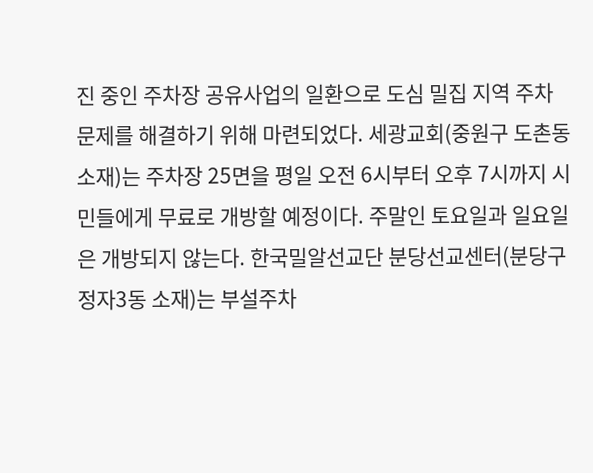진 중인 주차장 공유사업의 일환으로 도심 밀집 지역 주차 문제를 해결하기 위해 마련되었다. 세광교회(중원구 도촌동 소재)는 주차장 25면을 평일 오전 6시부터 오후 7시까지 시민들에게 무료로 개방할 예정이다. 주말인 토요일과 일요일은 개방되지 않는다. 한국밀알선교단 분당선교센터(분당구 정자3동 소재)는 부설주차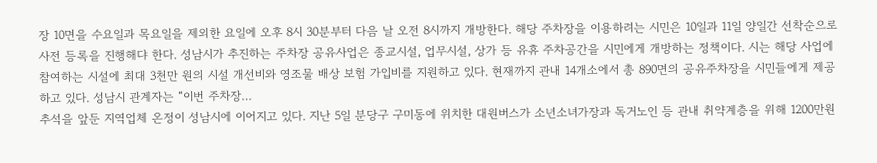장 10면을 수요일과 목요일을 제외한 요일에 오후 8시 30분부터 다음 날 오전 8시까지 개방한다. 해당 주차장을 이용하려는 시민은 10일과 11일 양일간 선착순으로 사전 등록을 진행해댜 한다. 성남시가 추진하는 주차장 공유사업은 종교시설, 업무시설, 상가 등 유휴 주차공간을 시민에게 개방하는 정책이다. 시는 해당 사업에 참여하는 시설에 최대 3천만 원의 시설 개선비와 영조물 배상 보험 가입비를 지원하고 있다. 현재까지 관내 14개소에서 총 890면의 공유주차장을 시민들에게 제공하고 있다. 성남시 관계자는 “이번 주차장…
추석을 앞둔 지역업체 온정이 성남시에 이어지고 있다. 지난 5일 분당구 구미동에 위치한 대원버스가 소년소녀가장과 독거노인 등 관내 취약계층을 위해 1200만원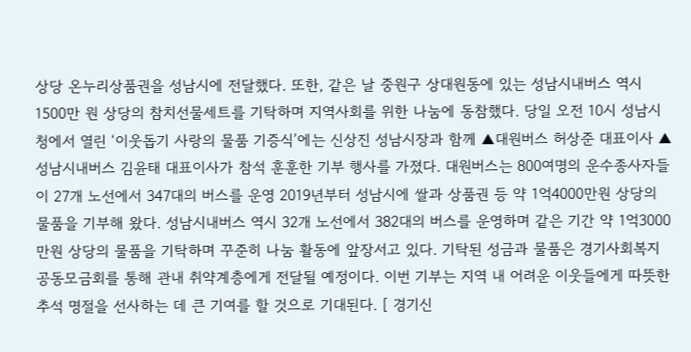상당 온누리상품권을 성남시에 전달했다. 또한, 같은 날 중원구 상대원동에 있는 성남시내버스 역시 1500만 원 상당의 참치선물세트를 기탁하며 지역사회를 위한 나눔에 동참했다. 당일 오전 10시 성남시청에서 열린 ‘이웃돕기 사랑의 물품 기증식’에는 신상진 성남시장과 함께 ▲대원버스 허상준 대표이사 ▲성남시내버스 김윤태 대표이사가 참석 훈훈한 기부 행사를 가졌다. 대원버스는 800여명의 운수종사자들이 27개 노선에서 347대의 버스를 운영 2019년부터 성남시에 쌀과 상품권 등 약 1억4000만원 상당의 물품을 기부해 왔다. 성남시내버스 역시 32개 노선에서 382대의 버스를 운영하며 같은 기간 약 1억3000 만원 상당의 물품을 기탁하며 꾸준히 나눔 활동에 앞장서고 있다. 기탁된 성금과 물품은 경기사회복지공동모금회를 통해 관내 취약계층에게 전달될 예정이다. 이번 기부는 지역 내 어려운 이웃들에게 따뜻한 추석 명절을 선사하는 데 큰 기여를 할 것으로 기대된다. [ 경기신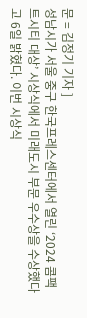문 = 김정기 기자 ]
성남시가 서울 중구 한국프레스센터에서 열린 ‘2024 콤팩트시티 대상’ 시상식에서 미래도시 부문 우수상을 수상했다고 6일 밝혔다. 이번 시상식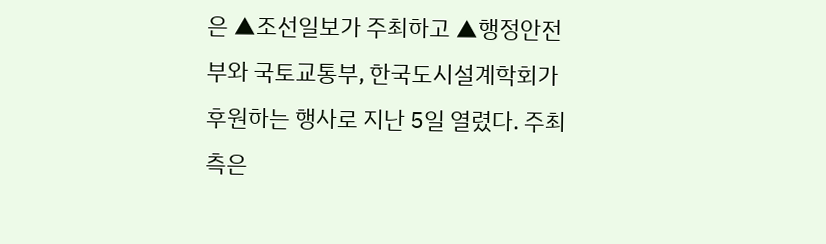은 ▲조선일보가 주최하고 ▲행정안전부와 국토교통부, 한국도시설계학회가 후원하는 행사로 지난 5일 열렸다. 주최 측은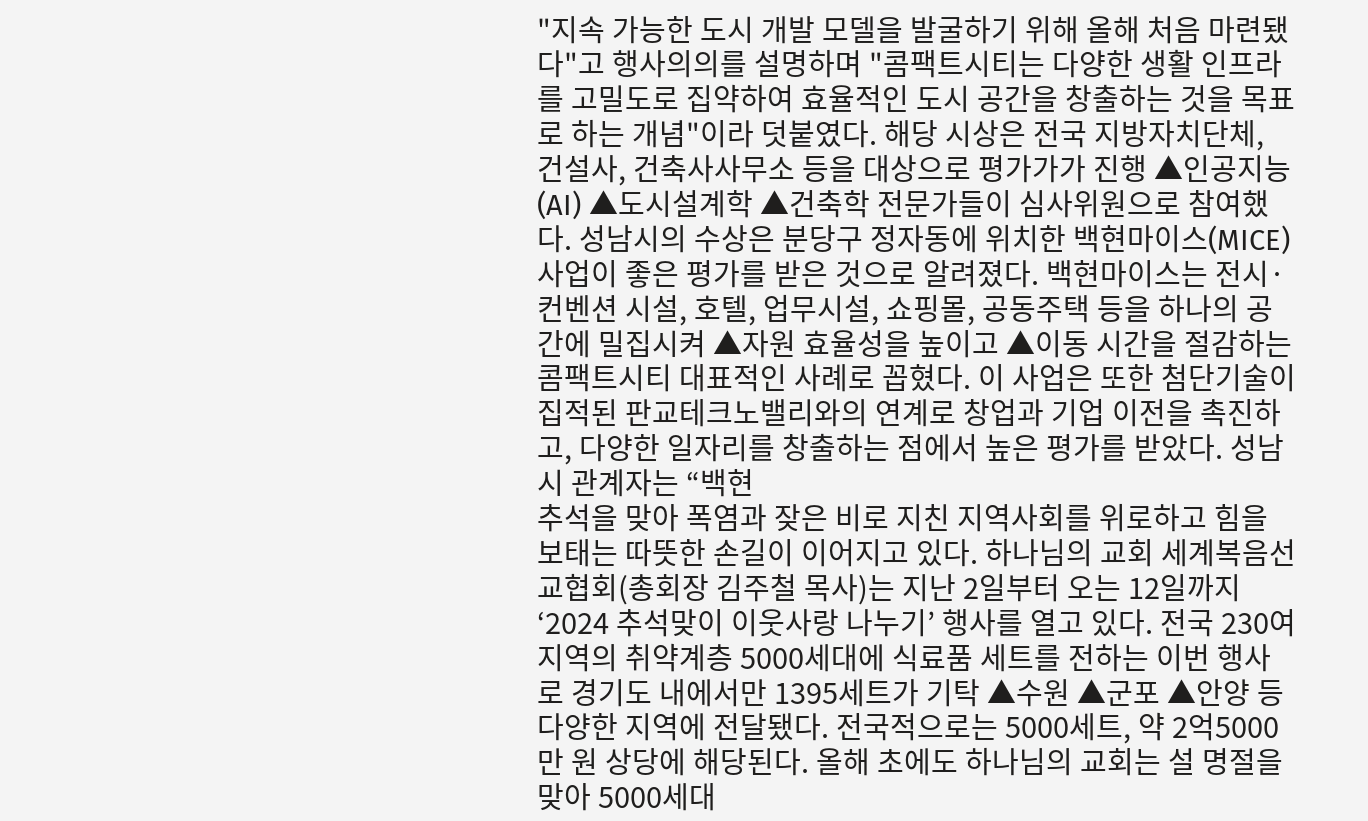"지속 가능한 도시 개발 모델을 발굴하기 위해 올해 처음 마련됐다"고 행사의의를 설명하며 "콤팩트시티는 다양한 생활 인프라를 고밀도로 집약하여 효율적인 도시 공간을 창출하는 것을 목표로 하는 개념"이라 덧붙였다. 해당 시상은 전국 지방자치단체, 건설사, 건축사사무소 등을 대상으로 평가가가 진행 ▲인공지능(AI) ▲도시설계학 ▲건축학 전문가들이 심사위원으로 참여했다. 성남시의 수상은 분당구 정자동에 위치한 백현마이스(MICE) 사업이 좋은 평가를 받은 것으로 알려졌다. 백현마이스는 전시·컨벤션 시설, 호텔, 업무시설, 쇼핑몰, 공동주택 등을 하나의 공간에 밀집시켜 ▲자원 효율성을 높이고 ▲이동 시간을 절감하는 콤팩트시티 대표적인 사례로 꼽혔다. 이 사업은 또한 첨단기술이 집적된 판교테크노밸리와의 연계로 창업과 기업 이전을 촉진하고, 다양한 일자리를 창출하는 점에서 높은 평가를 받았다. 성남시 관계자는 “백현
추석을 맞아 폭염과 잦은 비로 지친 지역사회를 위로하고 힘을 보태는 따뜻한 손길이 이어지고 있다. 하나님의 교회 세계복음선교협회(총회장 김주철 목사)는 지난 2일부터 오는 12일까지 ‘2024 추석맞이 이웃사랑 나누기’ 행사를 열고 있다. 전국 230여 지역의 취약계층 5000세대에 식료품 세트를 전하는 이번 행사로 경기도 내에서만 1395세트가 기탁 ▲수원 ▲군포 ▲안양 등 다양한 지역에 전달됐다. 전국적으로는 5000세트, 약 2억5000만 원 상당에 해당된다. 올해 초에도 하나님의 교회는 설 명절을 맞아 5000세대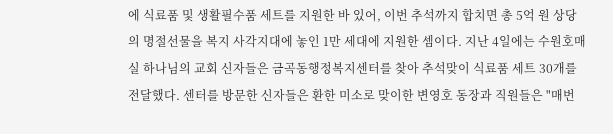에 식료품 및 생활필수품 세트를 지원한 바 있어, 이번 추석까지 합치면 총 5억 원 상당의 명절선물을 복지 사각지대에 놓인 1만 세대에 지원한 셈이다. 지난 4일에는 수원호매실 하나님의 교회 신자들은 금곡동행정복지센터를 찾아 추석맞이 식료품 세트 30개를 전달했다. 센터를 방문한 신자들은 환한 미소로 맞이한 변영호 동장과 직원들은 "매번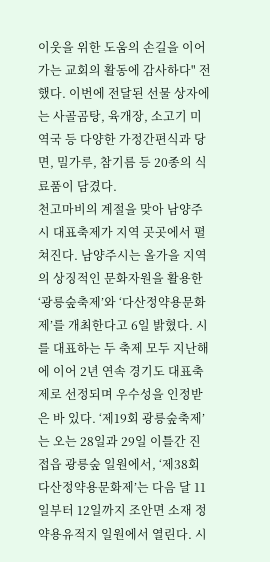이웃을 위한 도움의 손길을 이어가는 교회의 활동에 감사하다" 전했다. 이번에 전달된 선물 상자에는 사골곰탕, 육개장, 소고기 미역국 등 다양한 가정간편식과 당면, 밀가루, 참기름 등 20종의 식료품이 담겼다.
천고마비의 계절을 맞아 남양주시 대표축제가 지역 곳곳에서 펼쳐진다. 남양주시는 올가을 지역의 상징적인 문화자원을 활용한 ‘광릉숲축제’와 ‘다산정약용문화제’를 개최한다고 6일 밝혔다. 시를 대표하는 두 축제 모두 지난해에 이어 2년 연속 경기도 대표축제로 선정되며 우수성을 인정받은 바 있다. ‘제19회 광릉숲축제’는 오는 28일과 29일 이틀간 진접읍 광릉숲 일원에서, ‘제38회 다산정약용문화제’는 다음 달 11일부터 12일까지 조안면 소재 정약용유적지 일원에서 열린다. 시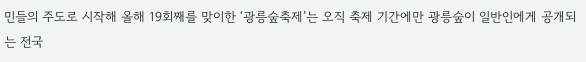민들의 주도로 시작해 올해 19회째를 맞이한 ‘광릉숲축제’는 오직 축제 기간에만 광릉숲이 일반인에게 공개되는 전국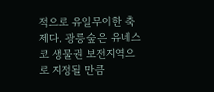적으로 유일무이한 축제다. 광릉숲은 유네스코 생물권 보전지역으로 지정될 만큼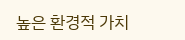높은 환경적 가치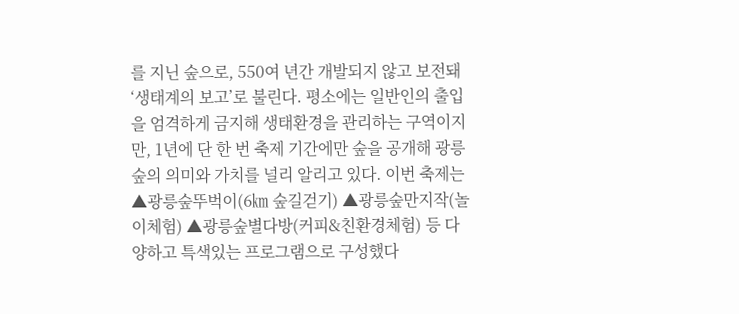를 지닌 숲으로, 550여 년간 개발되지 않고 보전돼 ‘생태계의 보고’로 불린다. 평소에는 일반인의 출입을 엄격하게 금지해 생태환경을 관리하는 구역이지만, 1년에 단 한 번 축제 기간에만 숲을 공개해 광릉숲의 의미와 가치를 널리 알리고 있다. 이번 축제는 ▲광릉숲뚜벅이(6㎞ 숲길걷기) ▲광릉숲만지작(놀이체험) ▲광릉숲별다방(커피&친환경체험) 등 다양하고 특색있는 프로그램으로 구성했다